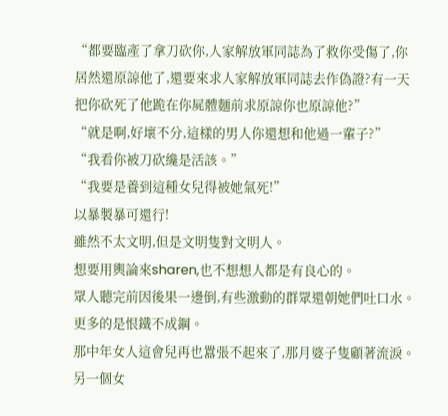“都要臨產了拿刀砍你,人家解放軍同誌為了救你受傷了,你居然還原諒他了,還要來求人家解放軍同誌去作偽證?有一天把你砍死了他跪在你屍體麵前求原諒你也原諒他?”
“就是啊,好壞不分,這樣的男人你還想和他過一輩子?”
“我看你被刀砍纔是活該。”
“我要是養到這種女兒得被她氣死!”
以暴製暴可還行!
雖然不太文明,但是文明隻對文明人。
想要用輿論來sharen,也不想想人都是有良心的。
眾人聽完前因後果一邊倒,有些激動的群眾還朝她們吐口水。
更多的是恨鐵不成鋼。
那中年女人這會兒再也囂張不起來了,那月婆子隻顧著流淚。
另一個女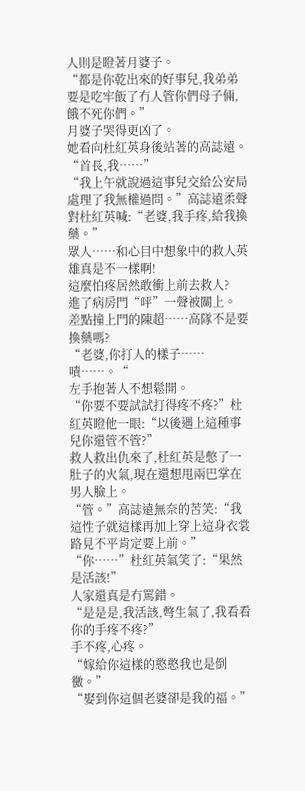人則是瞪著月婆子。
“都是你乾出來的好事兒,我弟弟要是吃牢飯了冇人管你們母子倆,餓不死你們。”
月婆子哭得更凶了。
她看向杜紅英身後站著的高誌遠。
“首長,我……”
“我上午就說過這事兒交給公安局處理了我無權過問。”高誌遠柔聲對杜紅英喊:“老婆,我手疼,給我換藥。”
眾人……和心目中想象中的救人英雄真是不一樣啊!
這麼怕疼居然敢衝上前去救人?
進了病房門“呯”一聲被關上。
差點撞上門的陳超……高隊不是要換藥嗎?
“老婆,你打人的樣子……嘖……。“
左手抱著人不想鬆開。
“你要不要試試打得疼不疼?”杜紅英瞪他一眼:“以後遇上這種事兒你還管不管?”
救人救出仇來了,杜紅英是憋了一肚子的火氣,現在還想甩兩巴掌在男人臉上。
“管。”高誌遠無奈的苦笑:“我這性子就這樣再加上穿上這身衣裳路見不平肯定要上前。”
“你……”杜紅英氣笑了:“果然是活該!”
人家還真是冇罵錯。
“是是是,我活該,彆生氣了,我看看你的手疼不疼?”
手不疼,心疼。
“嫁給你這樣的憨憨我也是倒黴。”
“娶到你這個老婆卻是我的福。”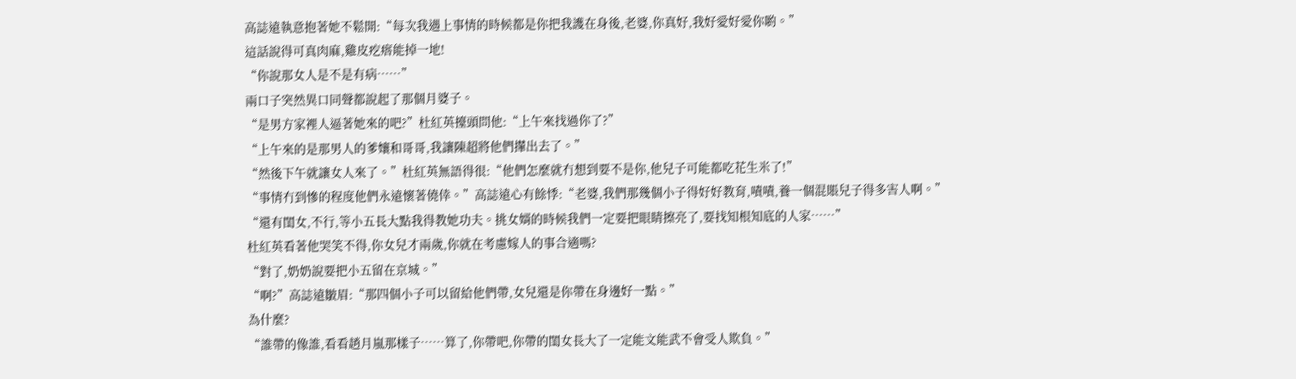高誌遠執意抱著她不鬆開:“每次我遇上事情的時候都是你把我護在身後,老婆,你真好,我好愛好愛你喲。”
這話說得可真肉麻,雞皮疙瘩能掉一地!
“你說那女人是不是有病……”
兩口子突然異口同聲都說起了那個月婆子。
“是男方家裡人逼著她來的吧?”杜紅英擡頭問他:“上午來找過你了?”
“上午來的是那男人的爹孃和哥哥,我讓陳超將他們攆出去了。”
“然後下午就讓女人來了。”杜紅英無語得很:“他們怎麼就冇想到要不是你,他兒子可能都吃花生米了!”
“事情冇到慘的程度他們永遠懷著僥倖。”高誌遠心有餘悸:“老婆,我們那幾個小子得好好教育,嘖嘖,養一個混賬兒子得多害人啊。”
“還有閨女,不行,等小五長大點我得教她功夫。挑女婿的時候我們一定要把眼睛擦亮了,要找知根知底的人家……”
杜紅英看著他哭笑不得,你女兒才兩歲,你就在考慮嫁人的事合適嗎?
“對了,奶奶說要把小五留在京城。”
“啊?”高誌遠皺眉:“那四個小子可以留給他們帶,女兒還是你帶在身邊好一點。”
為什麼?
“誰帶的像誰,看看趙月嵐那樣子……算了,你帶吧,你帶的閨女長大了一定能文能武不會受人欺負。”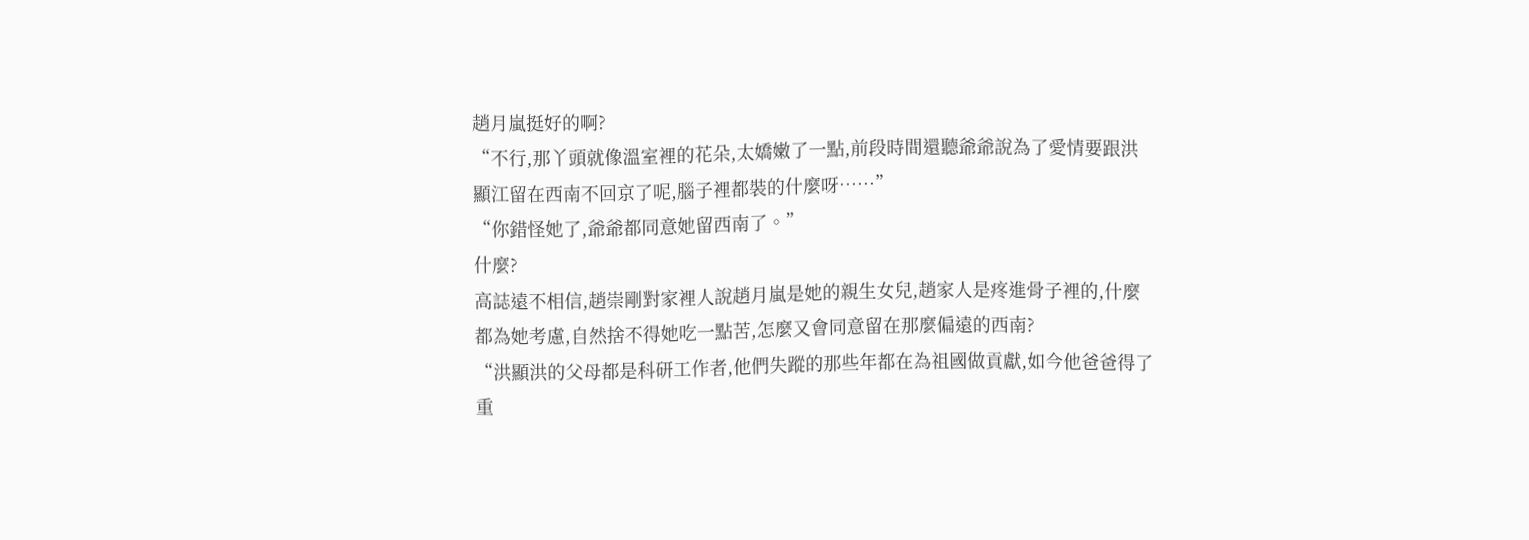趙月嵐挺好的啊?
“不行,那丫頭就像溫室裡的花朵,太嬌嫩了一點,前段時間還聽爺爺說為了愛情要跟洪顯江留在西南不回京了呢,腦子裡都裝的什麼呀……”
“你錯怪她了,爺爺都同意她留西南了。”
什麼?
高誌遠不相信,趙崇剛對家裡人說趙月嵐是她的親生女兒,趙家人是疼進骨子裡的,什麼都為她考慮,自然捨不得她吃一點苦,怎麼又會同意留在那麼偏遠的西南?
“洪顯洪的父母都是科研工作者,他們失蹤的那些年都在為祖國做貢獻,如今他爸爸得了重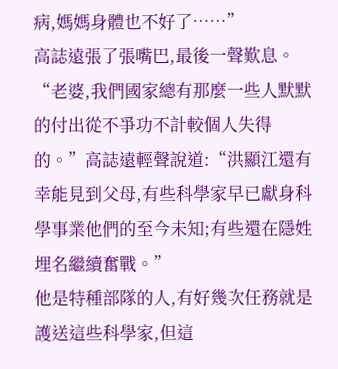病,媽媽身體也不好了……”
高誌遠張了張嘴巴,最後一聲歎息。
“老婆,我們國家總有那麼一些人默默的付出從不爭功不計較個人失得的。”高誌遠輕聲說道:“洪顯江還有幸能見到父母,有些科學家早已獻身科學事業他們的至今未知;有些還在隱姓埋名繼續奮戰。”
他是特種部隊的人,有好幾次任務就是護送這些科學家,但這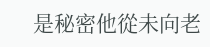是秘密他從未向老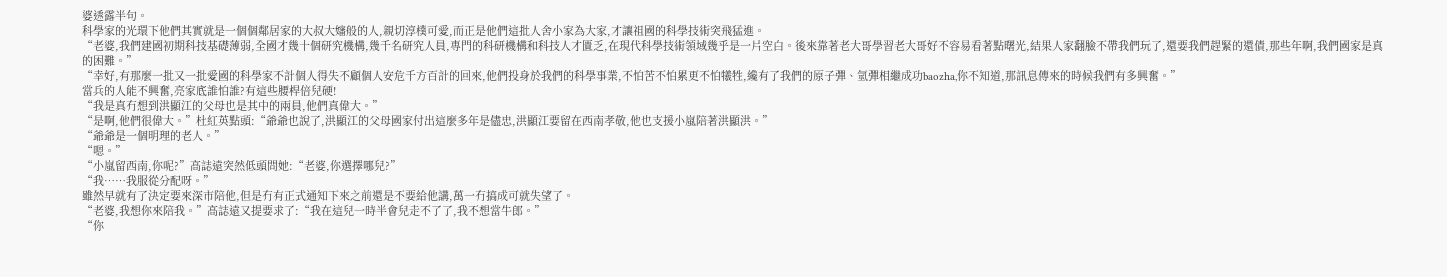婆透露半句。
科學家的光環下他們其實就是一個個鄰居家的大叔大嬸般的人,親切淳樸可愛,而正是他們這批人舍小家為大家,才讓祖國的科學技術突飛猛進。
“老婆,我們建國初期科技基礎薄弱,全國才幾十個研究機構,幾千名研究人員,專門的科研機構和科技人才匱乏,在現代科學技術領域幾乎是一片空白。後來靠著老大哥學習老大哥好不容易看著點曙光,結果人家翻臉不帶我們玩了,還要我們趕緊的還債,那些年啊,我們國家是真的困難。”
“幸好,有那麼一批又一批愛國的科學家不計個人得失不顧個人安危千方百計的回來,他們投身於我們的科學事業,不怕苦不怕累更不怕犧牲,纔有了我們的原子彈、氫彈相繼成功baozha,你不知道,那訊息傳來的時候我們有多興奮。”
當兵的人能不興奮,亮家底誰怕誰?有這些腰桿倍兒硬!
“我是真冇想到洪顯江的父母也是其中的兩員,他們真偉大。”
“是啊,他們很偉大。”杜紅英點頭:“爺爺也說了,洪顯江的父母國家付出這麼多年是儘忠,洪顯江要留在西南孝敬,他也支援小嵐陪著洪顯洪。”
“爺爺是一個明理的老人。”
“嗯。”
“小嵐留西南,你呢?”高誌遠突然低頭問她:“老婆,你選擇哪兒?”
“我……我服從分配呀。”
雖然早就有了決定要來深市陪他,但是冇有正式通知下來之前還是不要給他講,萬一冇搞成可就失望了。
“老婆,我想你來陪我。”高誌遠又提要求了:“我在這兒一時半會兒走不了了,我不想當牛郎。”
“你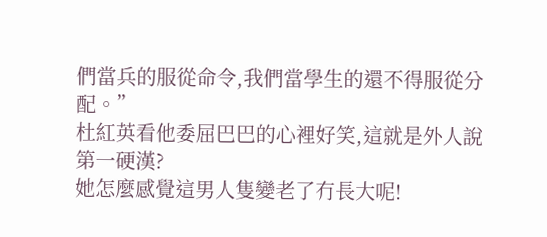們當兵的服從命令,我們當學生的還不得服從分配。”
杜紅英看他委屈巴巴的心裡好笑,這就是外人說第一硬漢?
她怎麼感覺這男人隻變老了冇長大呢!